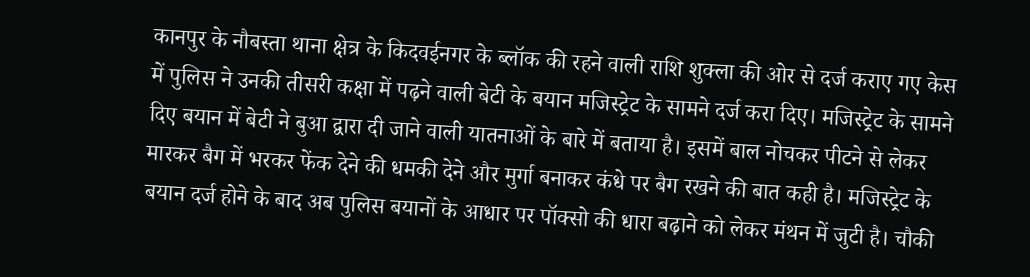कानपुर के नौबस्ता थाना क्षेत्र के किदवईनगर के ब्लॉक की रहने वाली राशि शुक्ला की ओर से दर्ज कराए गए केस में पुलिस ने उनकी तीसरी कक्षा में पढ़ने वाली बेटी के बयान मजिस्ट्रेट के सामने दर्ज करा दिए। मजिस्ट्रेट के सामने दिए बयान में बेटी ने बुआ द्वारा दी जाने वाली यातनाओं के बारे में बताया है। इसमें बाल नोचकर पीटने से लेकर मारकर बैग में भरकर फेंक देने की धमकी देने और मुर्गा बनाकर कंधे पर बैग रखने की बात कही है। मजिस्ट्रेट के बयान दर्ज होने के बाद अब पुलिस बयानों के आधार पर पॉक्सो की धारा बढ़ाने को लेकर मंथन में जुटी है। चौकी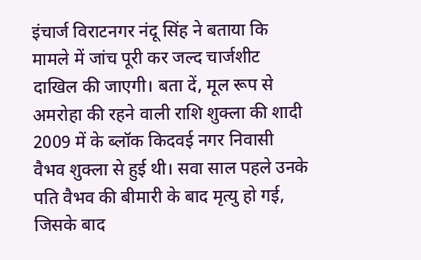इंचार्ज विराटनगर नंदू सिंह ने बताया कि मामले में जांच पूरी कर जल्द चार्जशीट दाखिल की जाएगी। बता दें, मूल रूप से अमरोहा की रहने वाली राशि शुक्ला की शादी 2009 में के ब्लॉक किदवई नगर निवासी वैभव शुक्ला से हुई थी। सवा साल पहले उनके पति वैभव की बीमारी के बाद मृत्यु हो गई, जिसके बाद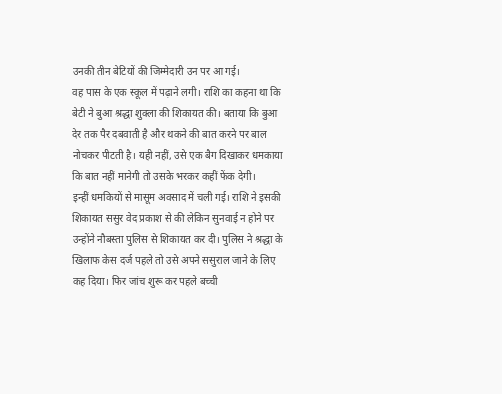उनकी तीन बेटियों की जिम्मेदारी उन पर आ गई।
वह पास के एक स्कूल में पढ़ाने लगी। राशि का कहना था कि बेटी ने बुआ श्रद्धा शुक्ला की शिकायत की। बताया कि बुआ देर तक पैर दबवाती है और थकने की बात करने पर बाल नोचकर पीटती है। यही नहीं, उसे एक बैग दिखाकर धमकाया कि बात नहीं मानेगी तो उसके भरकर कहीं फेंक देगी।
इन्हीं धमकियों से मासूम अवसाद में चली गई। राशि ने इसकी शिकायत ससुर वेद प्रकाश से की लेकिन सुनवाई न होने पर उन्होंने नौबस्ता पुलिस से शिकायत कर दी। पुलिस ने श्रद्धा के खिलाफ केस दर्ज पहले तो उसे अपने ससुराल जाने के लिए कह दिया। फिर जांच शुरू कर पहले बच्ची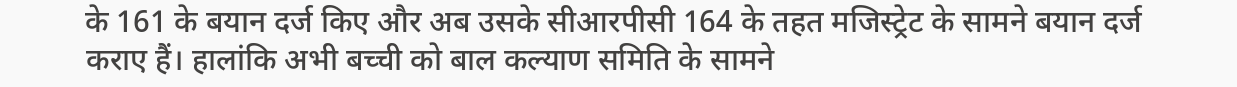के 161 के बयान दर्ज किए और अब उसके सीआरपीसी 164 के तहत मजिस्ट्रेट के सामने बयान दर्ज कराए हैं। हालांकि अभी बच्ची को बाल कल्याण समिति के सामने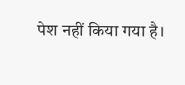पेश नहीं किया गया है।